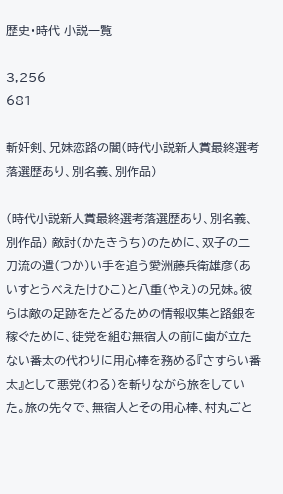歴史・時代 小説一覧

3,256
681

斬奸剣、兄妹恋路の闇(時代小説新人賞最終選考落選歴あり、別名義、別作品)

(時代小説新人賞最終選考落選歴あり、別名義、別作品) 敵討(かたきうち)のために、双子の二刀流の遣(つか)い手を追う愛洲藤兵衛雄彦(あいすとうべえたけひこ)と八重(やえ)の兄妹。彼らは敵の足跡をたどるための情報収集と路銀を稼ぐために、徒党を組む無宿人の前に歯が立たない番太の代わりに用心棒を務める『さすらい番太』として悪党(わる)を斬りながら旅をしていた。旅の先々で、無宿人とその用心棒、村丸ごと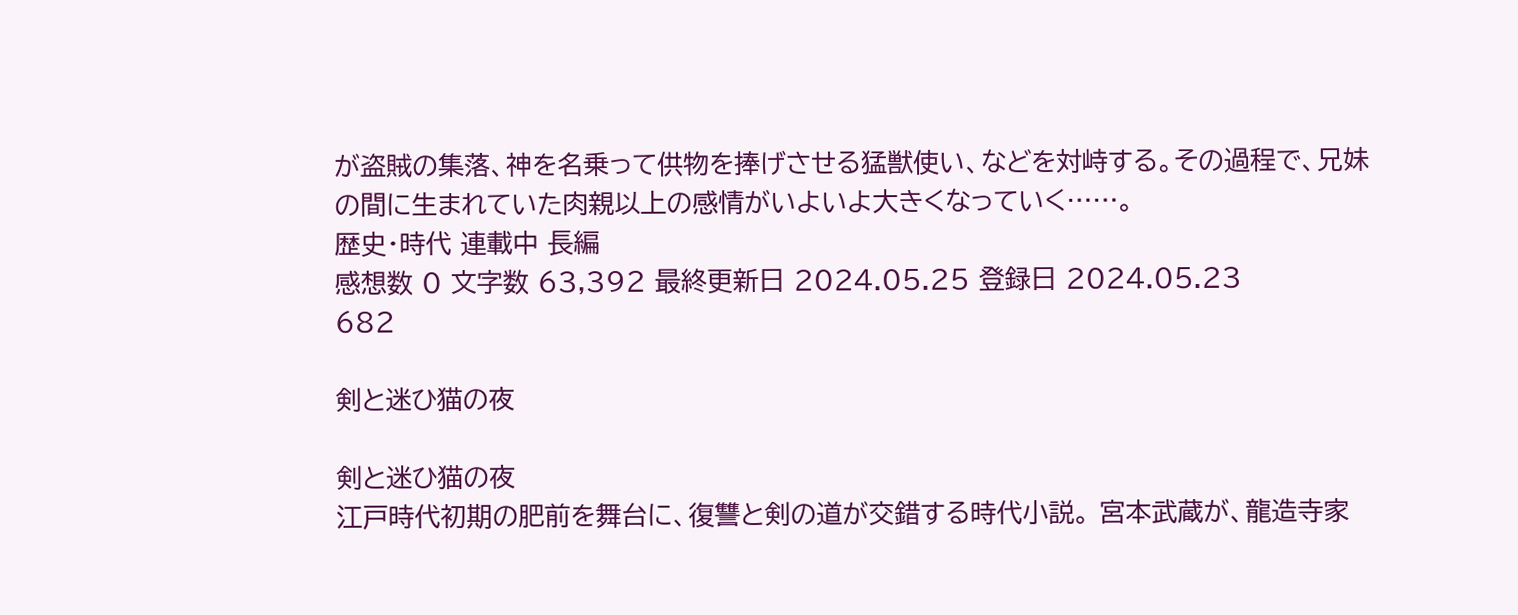が盗賊の集落、神を名乗って供物を捧げさせる猛獣使い、などを対峙する。その過程で、兄妹の間に生まれていた肉親以上の感情がいよいよ大きくなっていく……。
歴史・時代 連載中 長編
感想数 0 文字数 63,392 最終更新日 2024.05.25 登録日 2024.05.23
682

剣と迷ひ猫の夜

剣と迷ひ猫の夜
江戸時代初期の肥前を舞台に、復讐と剣の道が交錯する時代小説。 宮本武蔵が、龍造寺家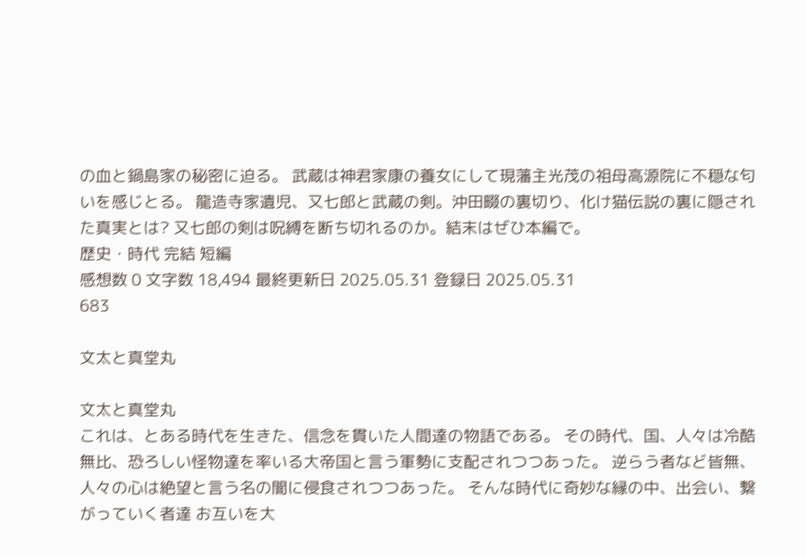の血と鍋島家の秘密に迫る。 武蔵は神君家康の養女にして現藩主光茂の祖母高源院に不穏な匂いを感じとる。 龍造寺家遺児、又七郎と武蔵の剣。沖田畷の裏切り、化け猫伝説の裏に隠された真実とは? 又七郎の剣は呪縛を断ち切れるのか。結末はぜひ本編で。
歴史・時代 完結 短編
感想数 0 文字数 18,494 最終更新日 2025.05.31 登録日 2025.05.31
683

文太と真堂丸

文太と真堂丸
これは、とある時代を生きた、信念を貫いた人間達の物語である。 その時代、国、人々は冷酷無比、恐ろしい怪物達を率いる大帝国と言う軍勢に支配されつつあった。 逆らう者など皆無、人々の心は絶望と言う名の闇に侵食されつつあった。 そんな時代に奇妙な縁の中、出会い、繋がっていく者達 お互いを大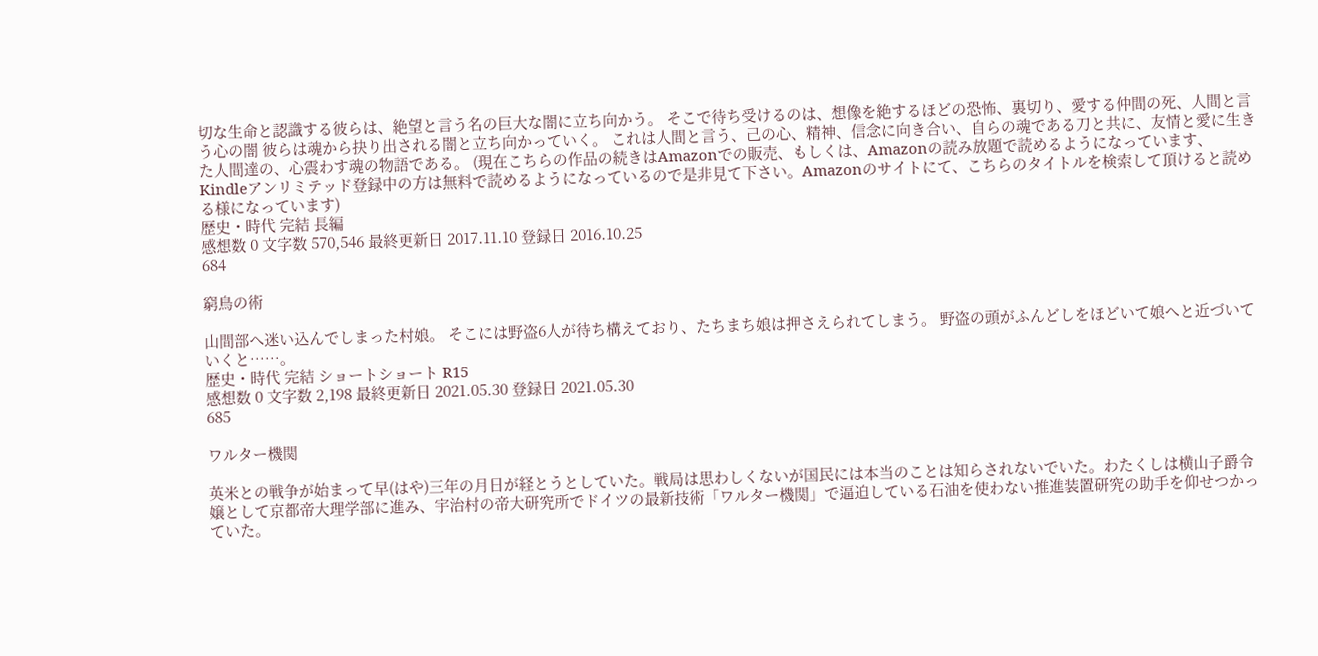切な生命と認識する彼らは、絶望と言う名の巨大な闇に立ち向かう。 そこで待ち受けるのは、想像を絶するほどの恐怖、裏切り、愛する仲間の死、人間と言う心の闇 彼らは魂から抉り出される闇と立ち向かっていく。 これは人間と言う、己の心、精神、信念に向き合い、自らの魂である刀と共に、友情と愛に生きた人間達の、心震わす魂の物語である。 (現在こちらの作品の続きはAmazonでの販売、もしくは、Amazonの読み放題で読めるようになっています、Kindleアンリミテッド登録中の方は無料で読めるようになっているので是非見て下さい。Amazonのサイトにて、こちらのタイトルを検索して頂けると読める様になっています)
歴史・時代 完結 長編
感想数 0 文字数 570,546 最終更新日 2017.11.10 登録日 2016.10.25
684

窮鳥の術

山間部へ迷い込んでしまった村娘。 そこには野盗6人が待ち構えており、たちまち娘は押さえられてしまう。 野盗の頭がふんどしをほどいて娘へと近づいていくと……。
歴史・時代 完結 ショートショート R15
感想数 0 文字数 2,198 最終更新日 2021.05.30 登録日 2021.05.30
685

ワルター機関

英米との戦争が始まって早(はや)三年の月日が経とうとしていた。戦局は思わしくないが国民には本当のことは知らされないでいた。わたくしは横山子爵令嬢として京都帝大理学部に進み、宇治村の帝大研究所でドイツの最新技術「ワルター機関」で逼迫している石油を使わない推進装置研究の助手を仰せつかっていた。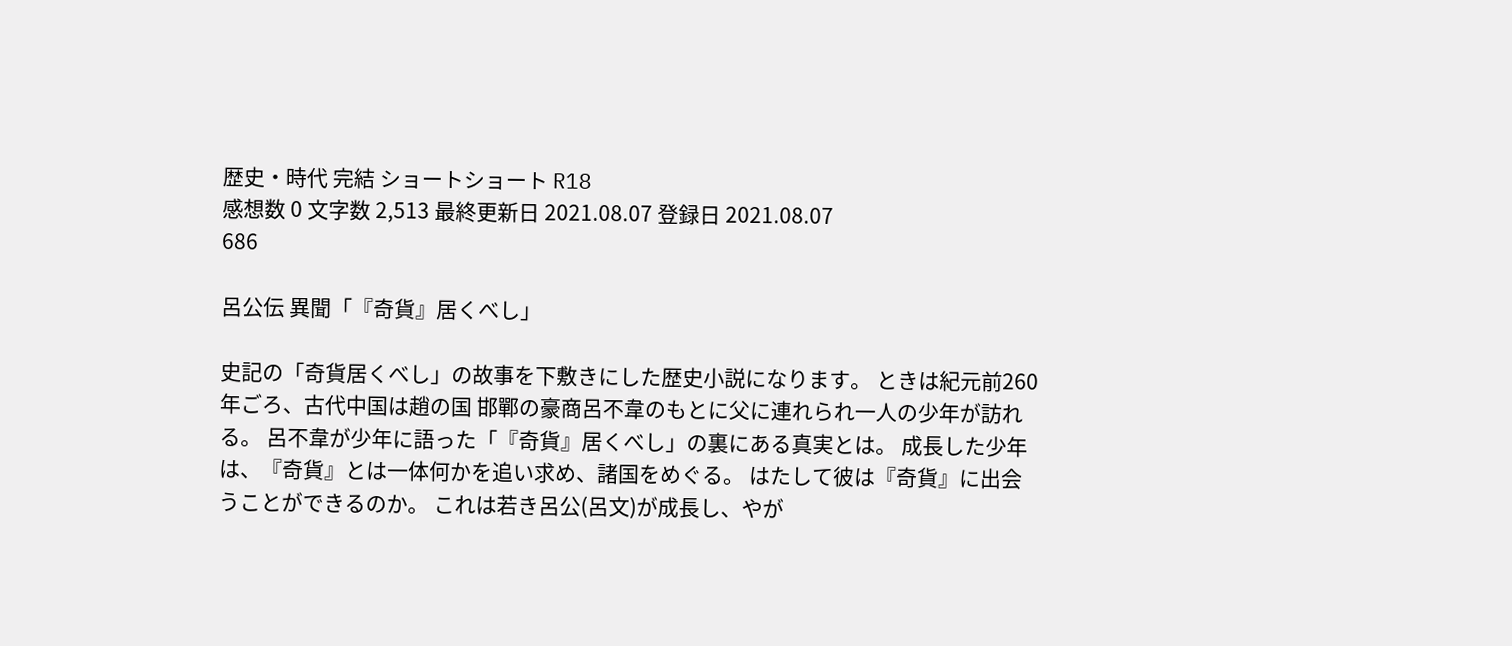歴史・時代 完結 ショートショート R18
感想数 0 文字数 2,513 最終更新日 2021.08.07 登録日 2021.08.07
686

呂公伝 異聞「『奇貨』居くべし」

史記の「奇貨居くべし」の故事を下敷きにした歴史小説になります。 ときは紀元前260年ごろ、古代中国は趙の国 邯鄲の豪商呂不韋のもとに父に連れられ一人の少年が訪れる。 呂不韋が少年に語った「『奇貨』居くべし」の裏にある真実とは。 成長した少年は、『奇貨』とは一体何かを追い求め、諸国をめぐる。 はたして彼は『奇貨』に出会うことができるのか。 これは若き呂公(呂文)が成長し、やが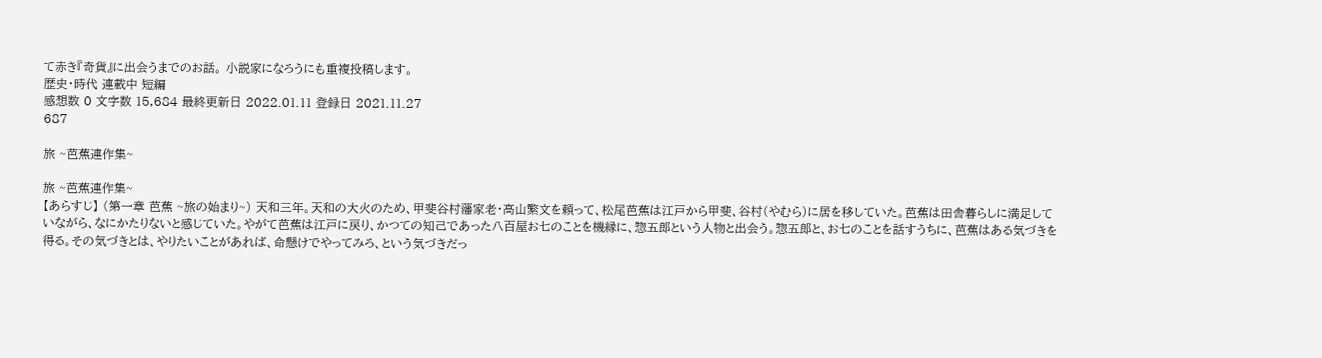て赤き『奇貨』に出会うまでのお話。 小説家になろうにも重複投稿します。
歴史・時代 連載中 短編
感想数 0 文字数 15,684 最終更新日 2022.01.11 登録日 2021.11.27
687

旅 ~芭蕉連作集~

旅 ~芭蕉連作集~
【あらすじ】 (第一章 芭蕉 ~旅の始まり~) 天和三年。天和の大火のため、甲斐谷村藩家老・高山繁文を頼って、松尾芭蕉は江戸から甲斐、谷村(やむら)に居を移していた。芭蕉は田舎暮らしに満足していながら、なにかたりないと感じていた。やがて芭蕉は江戸に戻り、かつての知己であった八百屋お七のことを機縁に、惣五郎という人物と出会う。惣五郎と、お七のことを話すうちに、芭蕉はある気づきを得る。その気づきとは、やりたいことがあれば、命懸けでやってみろ、という気づきだっ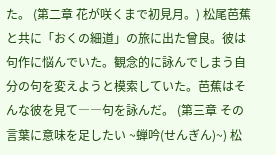た。 (第二章 花が咲くまで初見月。) 松尾芭蕉と共に「おくの細道」の旅に出た曾良。彼は句作に悩んでいた。観念的に詠んでしまう自分の句を変えようと模索していた。芭蕉はそんな彼を見て――句を詠んだ。 (第三章 その言葉に意味を足したい ~蝉吟(せんぎん)~) 松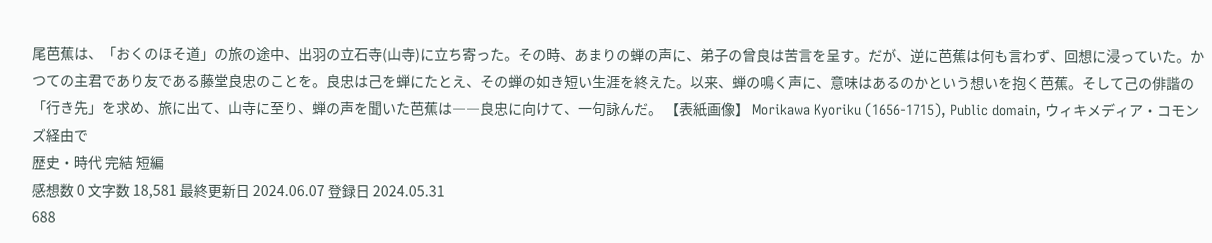尾芭蕉は、「おくのほそ道」の旅の途中、出羽の立石寺(山寺)に立ち寄った。その時、あまりの蝉の声に、弟子の曾良は苦言を呈す。だが、逆に芭蕉は何も言わず、回想に浸っていた。かつての主君であり友である藤堂良忠のことを。良忠は己を蝉にたとえ、その蝉の如き短い生涯を終えた。以来、蝉の鳴く声に、意味はあるのかという想いを抱く芭蕉。そして己の俳諧の「行き先」を求め、旅に出て、山寺に至り、蝉の声を聞いた芭蕉は――良忠に向けて、一句詠んだ。 【表紙画像】 Morikawa Kyoriku (1656-1715), Public domain, ウィキメディア・コモンズ経由で
歴史・時代 完結 短編
感想数 0 文字数 18,581 最終更新日 2024.06.07 登録日 2024.05.31
688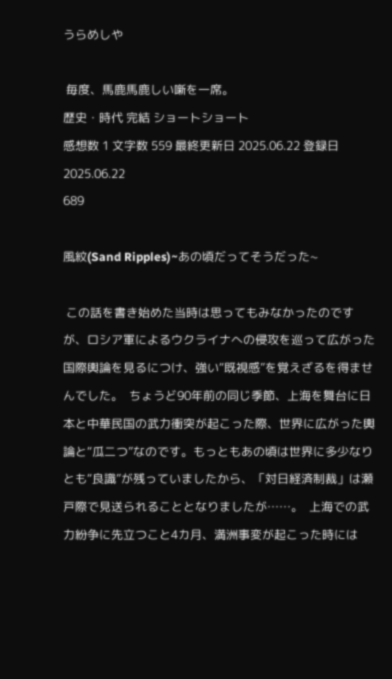うらめしや

 毎度、馬鹿馬鹿しい噺を一席。
歴史・時代 完結 ショートショート
感想数 1 文字数 559 最終更新日 2025.06.22 登録日 2025.06.22
689

風紋(Sand Ripples)~あの頃だってそうだった~

 この話を書き始めた当時は思ってもみなかったのですが、ロシア軍によるウクライナへの侵攻を巡って広がった国際輿論を見るにつけ、強い“既視感”を覚えざるを得ませんでした。  ちょうど90年前の同じ季節、上海を舞台に日本と中華民国の武力衝突が起こった際、世界に広がった輿論と“瓜二つ”なのです。もっともあの頃は世界に多少なりとも“良識”が残っていましたから、「対日経済制裁」は瀬戸際で見送られることとなりましたが……。  上海での武力紛争に先立つこと4カ月、満洲事変が起こった時には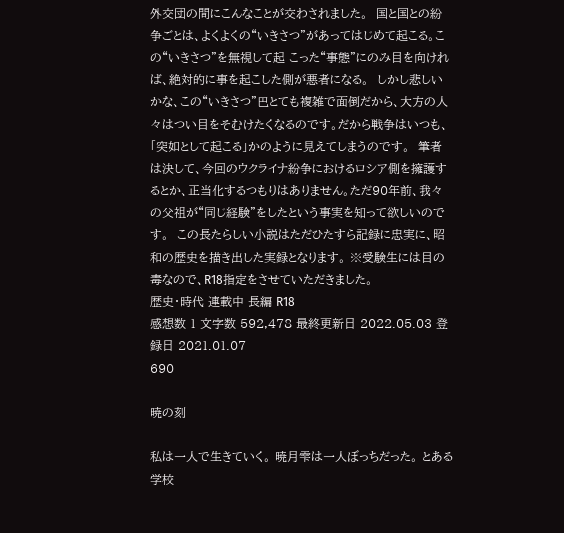外交団の間にこんなことが交わされました。  国と国との紛争ごとは、よくよくの“いきさつ”があってはじめて起こる。この“いきさつ”を無視して起 こった“事態”にのみ目を向ければ、絶対的に事を起こした側が悪者になる。  しかし悲しいかな、この“いきさつ”巴とても複雑で面倒だから、大方の人々はつい目をそむけたくなるのです。だから戦争はいつも、「突如として起こる」かのように見えてしまうのです。  筆者は決して、今回のウクライナ紛争におけるロシア側を擁護するとか、正当化するつもりはありません。ただ90年前、我々の父祖が“同じ経験”をしたという事実を知って欲しいのです。  この長たらしい小説はただひたすら記録に忠実に、昭和の歴史を描き出した実録となります。 ※受験生には目の毒なので、R18指定をさせていただきました。
歴史・時代 連載中 長編 R18
感想数 1 文字数 592,478 最終更新日 2022.05.03 登録日 2021.01.07
690

暁の刻

私は一人で生きていく。 暁月雫は一人ぼっちだった。 とある学校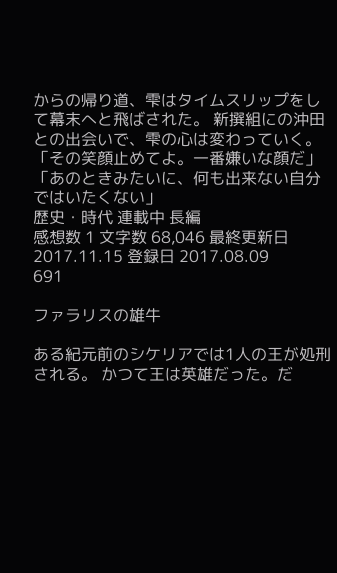からの帰り道、雫はタイムスリップをして幕末へと飛ばされた。 新撰組にの沖田との出会いで、雫の心は変わっていく。 「その笑顔止めてよ。一番嫌いな顔だ」 「あのときみたいに、何も出来ない自分ではいたくない」
歴史・時代 連載中 長編
感想数 1 文字数 68,046 最終更新日 2017.11.15 登録日 2017.08.09
691

ファラリスの雄牛

ある紀元前のシケリアでは1人の王が処刑される。 かつて王は英雄だった。だ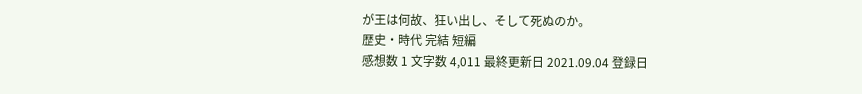が王は何故、狂い出し、そして死ぬのか。
歴史・時代 完結 短編
感想数 1 文字数 4,011 最終更新日 2021.09.04 登録日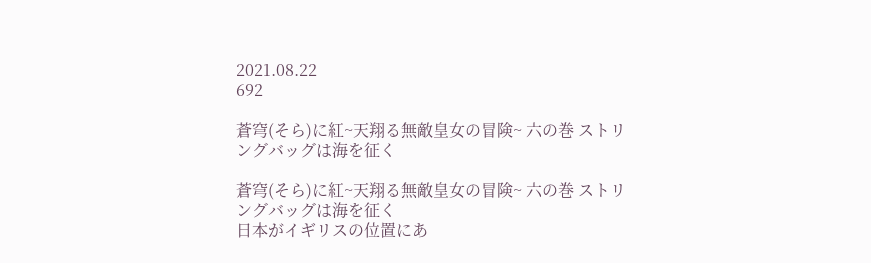2021.08.22
692

蒼穹(そら)に紅~天翔る無敵皇女の冒険~ 六の巻 ストリングバッグは海を征く

蒼穹(そら)に紅~天翔る無敵皇女の冒険~ 六の巻 ストリングバッグは海を征く
日本がイギリスの位置にあ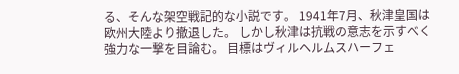る、そんな架空戦記的な小説です。 1941年7月、秋津皇国は欧州大陸より撤退した。 しかし秋津は抗戦の意志を示すべく強力な一撃を目論む。 目標はヴィルヘルムスハーフェ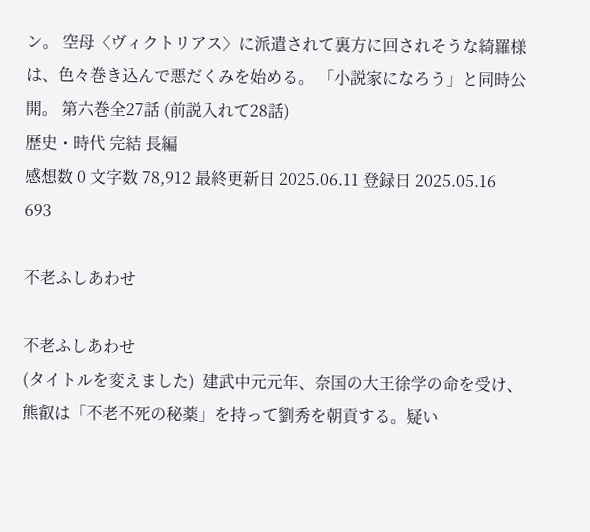ン。 空母〈ヴィクトリアス〉に派遣されて裏方に回されそうな綺羅様は、色々巻き込んで悪だくみを始める。 「小説家になろう」と同時公開。 第六巻全27話 (前説入れて28話)
歴史・時代 完結 長編
感想数 0 文字数 78,912 最終更新日 2025.06.11 登録日 2025.05.16
693

不老ふしあわせ

不老ふしあわせ
(タイトルを変えました)  建武中元元年、奈国の大王徐学の命を受け、熊叡は「不老不死の秘薬」を持って劉秀を朝貢する。疑い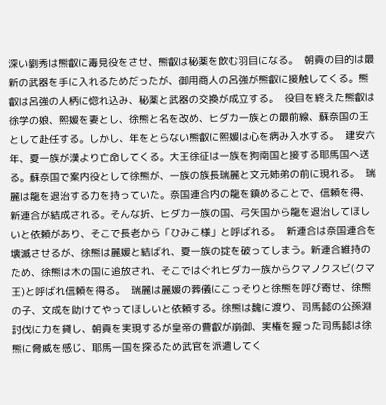深い劉秀は熊叡に毒見役をさせ、熊叡は秘薬を飲む羽目になる。  朝貢の目的は最新の武器を手に入れるためだったが、御用商人の呂強が熊叡に接触してくる。熊叡は呂強の人柄に惚れ込み、秘薬と武器の交換が成立する。  役目を終えた熊叡は徐学の娘、熙媛を妻とし、徐熊と名を改め、ヒダカ一族との最前線、蘇奈国の王として赴任する。しかし、年をとらない熊叡に熙媛は心を病み入水する。  建安六年、夏一族が漢より亡命してくる。大王徐征は一族を狗南国と接する耶馬国へ送る。蘇奈国で案内役として徐熊が、一族の族長瑞麗と文元姉弟の前に現れる。  瑞麗は龍を退治する力を持っていた。奈国連合内の龍を鎮めることで、信頼を得、新連合が結成される。そんな折、ヒダカ一族の国、弓矢国から龍を退治してほしいと依頼があり、そこで長老から「ひみこ様」と呼ばれる。  新連合は奈国連合を壊滅させるが、徐熊は麗媛と結ばれ、夏一族の掟を破ってしまう。新連合維持のため、徐熊は木の国に追放され、そこではぐれヒダカ一族からクマノクスビ(クマ王)と呼ばれ信頼を得る。  瑞麗は麗媛の葬儀にこっそりと徐熊を呼び寄せ、徐熊の子、文成を助けてやってほしいと依頼する。徐熊は魏に渡り、司馬懿の公孫淵討伐に力を貸し、朝貢を実現するが皇帝の曹叡が崩御、実権を握った司馬懿は徐熊に脅威を感じ、耶馬一国を探るため武官を派遣してく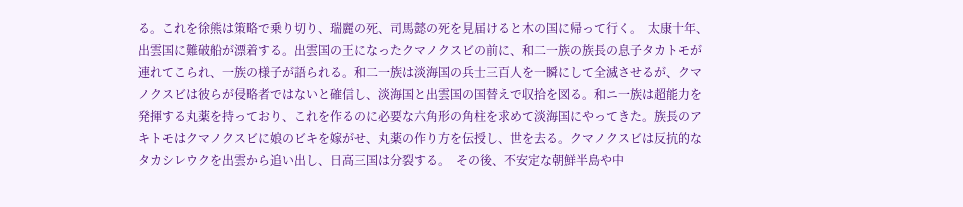る。これを徐熊は策略で乗り切り、瑞麗の死、司馬懿の死を見届けると木の国に帰って行く。  太康十年、出雲国に難破船が漂着する。出雲国の王になったクマノクスビの前に、和二一族の族長の息子タカトモが連れてこられ、一族の様子が語られる。和二一族は淡海国の兵士三百人を一瞬にして全滅させるが、クマノクスビは彼らが侵略者ではないと確信し、淡海国と出雲国の国替えで収拾を図る。和ニ一族は超能力を発揮する丸薬を持っており、これを作るのに必要な六角形の角柱を求めて淡海国にやってきた。族長のアキトモはクマノクスビに娘のビキを嫁がせ、丸薬の作り方を伝授し、世を去る。クマノクスビは反抗的なタカシレウクを出雲から追い出し、日高三国は分裂する。  その後、不安定な朝鮮半島や中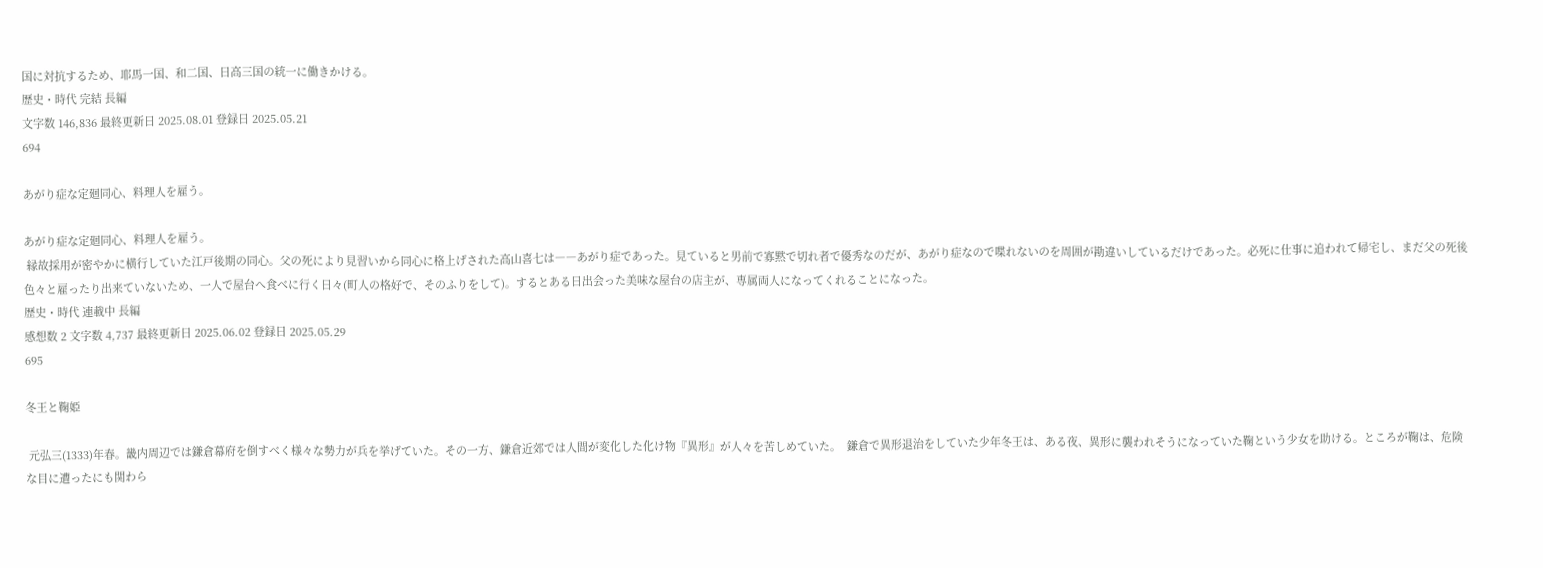国に対抗するため、耶馬一国、和二国、日高三国の統一に働きかける。
歴史・時代 完結 長編
文字数 146,836 最終更新日 2025.08.01 登録日 2025.05.21
694

あがり症な定廻同心、料理人を雇う。

あがり症な定廻同心、料理人を雇う。
 縁故採用が密やかに横行していた江戸後期の同心。父の死により見習いから同心に格上げされた高山喜七は――あがり症であった。見ていると男前で寡黙で切れ者で優秀なのだが、あがり症なので喋れないのを周囲が勘違いしているだけであった。必死に仕事に追われて帰宅し、まだ父の死後色々と雇ったり出来ていないため、一人で屋台へ食べに行く日々(町人の格好で、そのふりをして)。するとある日出会った美味な屋台の店主が、専属両人になってくれることになった。
歴史・時代 連載中 長編
感想数 2 文字数 4,737 最終更新日 2025.06.02 登録日 2025.05.29
695

冬王と鞠姫

 元弘三(1333)年春。畿内周辺では鎌倉幕府を倒すべく様々な勢力が兵を挙げていた。その一方、鎌倉近郊では人間が変化した化け物『異形』が人々を苦しめていた。  鎌倉で異形退治をしていた少年冬王は、ある夜、異形に襲われそうになっていた鞠という少女を助ける。ところが鞠は、危険な目に遭ったにも関わら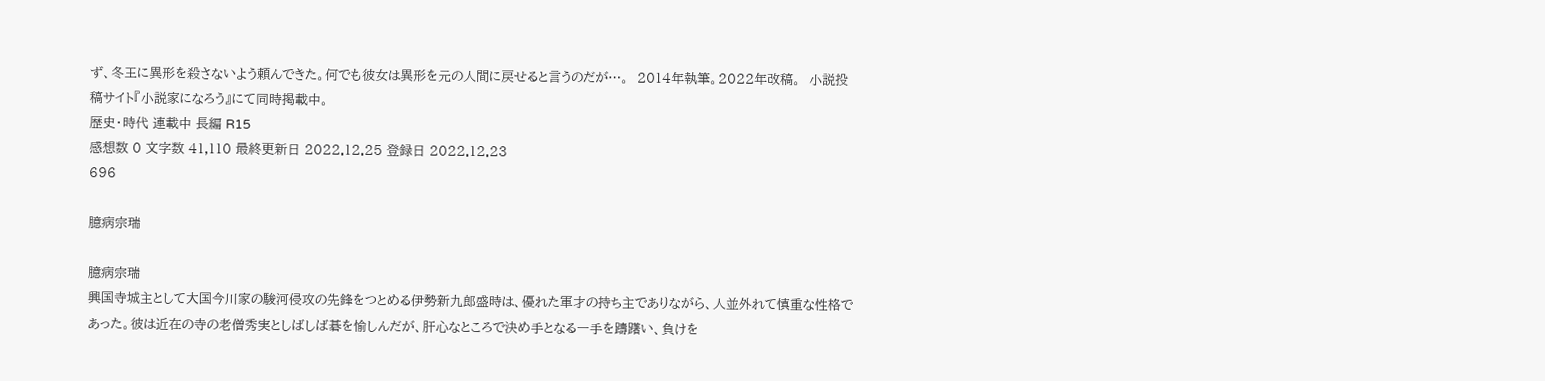ず、冬王に異形を殺さないよう頼んできた。何でも彼女は異形を元の人間に戻せると言うのだが…。  2014年執筆。2022年改稿。  小説投稿サイト『小説家になろう』にて同時掲載中。
歴史・時代 連載中 長編 R15
感想数 0 文字数 41,110 最終更新日 2022.12.25 登録日 2022.12.23
696

臆病宗瑞

臆病宗瑞
興国寺城主として大国今川家の駿河侵攻の先鋒をつとめる伊勢新九郎盛時は、優れた軍才の持ち主でありながら、人並外れて慎重な性格であった。彼は近在の寺の老僧秀実としばしば碁を愉しんだが、肝心なところで決め手となる一手を躊躇い、負けを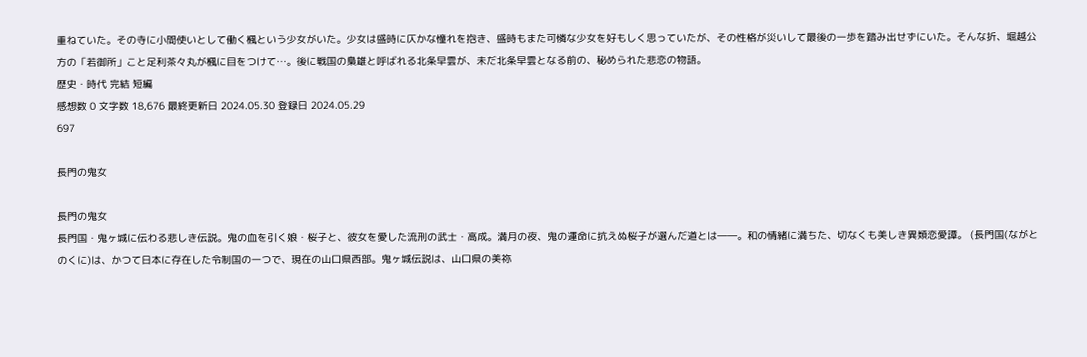重ねていた。その寺に小間使いとして働く楓という少女がいた。少女は盛時に仄かな憧れを抱き、盛時もまた可憐な少女を好もしく思っていたが、その性格が災いして最後の一歩を踏み出せずにいた。そんな折、堀越公方の「若御所」こと足利茶々丸が楓に目をつけて…。後に戦国の梟雄と呼ばれる北条早雲が、未だ北条早雲となる前の、秘められた悲恋の物語。
歴史・時代 完結 短編
感想数 0 文字数 18,676 最終更新日 2024.05.30 登録日 2024.05.29
697

長門の鬼女

長門の鬼女
長門国・鬼ヶ城に伝わる悲しき伝説。鬼の血を引く娘・桜子と、彼女を愛した流刑の武士・高成。満月の夜、鬼の運命に抗えぬ桜子が選んだ道とは――。和の情緒に満ちた、切なくも美しき異類恋愛譚。 (長門国(ながとのくに)は、かつて日本に存在した令制国の一つで、現在の山口県西部。鬼ヶ城伝説は、山口県の美祢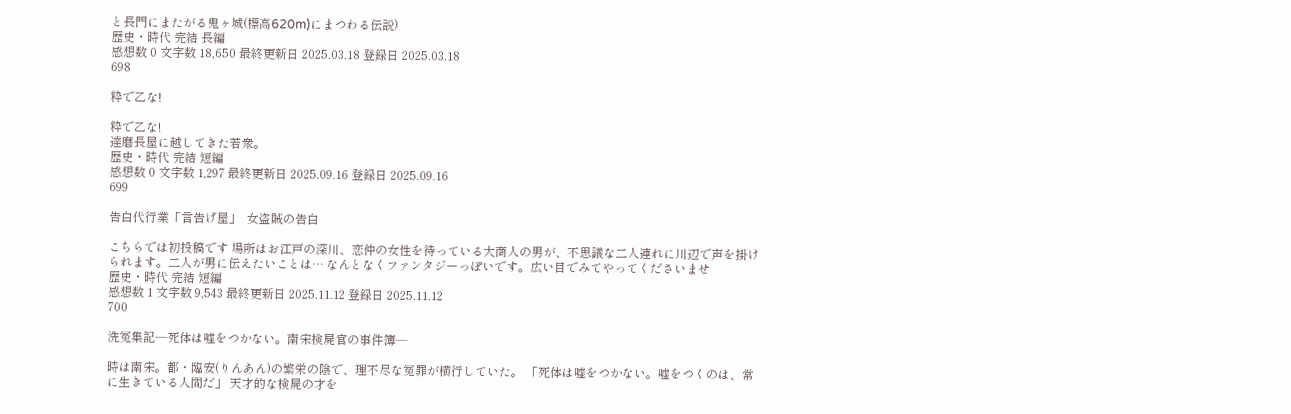と長門にまたがる鬼ヶ城(標高620m)にまつわる伝説)
歴史・時代 完結 長編
感想数 0 文字数 18,650 最終更新日 2025.03.18 登録日 2025.03.18
698

粋で乙な!

粋で乙な!
達磨長屋に越してきた若衆。
歴史・時代 完結 短編
感想数 0 文字数 1,297 最終更新日 2025.09.16 登録日 2025.09.16
699

告白代行業「言告げ屋」  女盗賊の告白

こちらでは初投稿です 場所はお江戸の深川、恋仲の女性を待っている大商人の男が、不思議な二人連れに川辺で声を掛けられます。二人が男に伝えたいことは… なんとなくファンタジーっぽいです。広い目でみてやってくださいませ
歴史・時代 完結 短編
感想数 1 文字数 9,543 最終更新日 2025.11.12 登録日 2025.11.12
700

洗冤集記―死体は嘘をつかない。南宋検屍官の事件簿―

時は南宋。都・臨安(りんあん)の繁栄の陰で、理不尽な冤罪が横行していた。 「死体は嘘をつかない。嘘をつくのは、常に生きている人間だ」 天才的な検屍の才を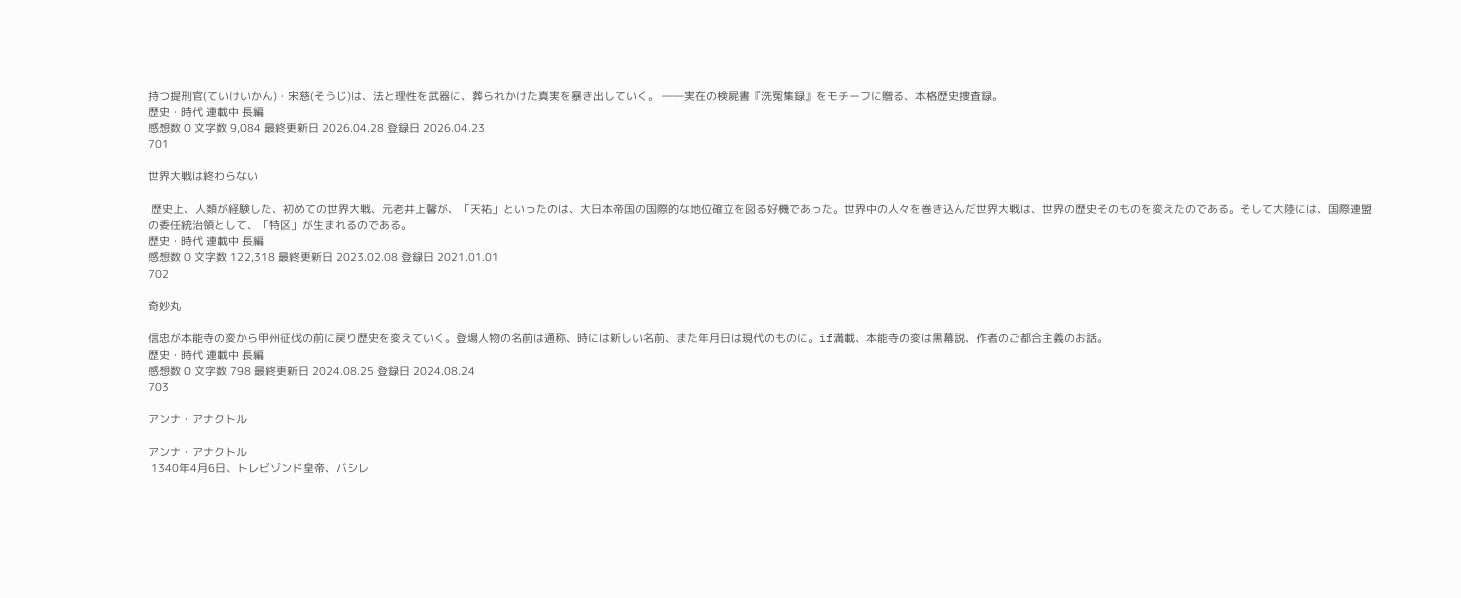持つ提刑官(ていけいかん)・宋慈(そうじ)は、法と理性を武器に、葬られかけた真実を暴き出していく。 ――実在の検屍書『洗冤集録』をモチーフに贈る、本格歴史捜査録。
歴史・時代 連載中 長編
感想数 0 文字数 9,084 最終更新日 2026.04.28 登録日 2026.04.23
701

世界大戦は終わらない

 歴史上、人類が経験した、初めての世界大戦、元老井上馨が、「天祐」といったのは、大日本帝国の国際的な地位確立を図る好機であった。世界中の人々を巻き込んだ世界大戦は、世界の歴史そのものを変えたのである。そして大陸には、国際連盟の委任統治領として、「特区」が生まれるのである。
歴史・時代 連載中 長編
感想数 0 文字数 122,318 最終更新日 2023.02.08 登録日 2021.01.01
702

奇妙丸

信忠が本能寺の変から甲州征伐の前に戻り歴史を変えていく。登場人物の名前は通称、時には新しい名前、また年月日は現代のものに。if満載、本能寺の変は黒幕説、作者のご都合主義のお話。
歴史・時代 連載中 長編
感想数 0 文字数 798 最終更新日 2024.08.25 登録日 2024.08.24
703

アンナ・アナクトル

アンナ・アナクトル
 1340年4月6日、トレビゾンド皇帝、バシレ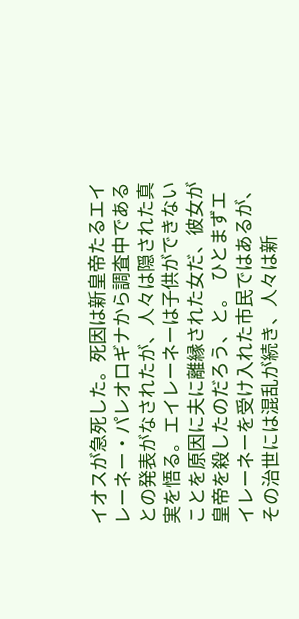イオスが急死した。死因は新皇帝たるエイレーネー・パレオロギナから調査中であるとの発表がなされたが、人々は隠された真実を悟る。エイレーネーは子供ができないことを原因に夫に離縁された女だ、彼女が皇帝を殺したのだろう、と。  ひとまずエイレーネーを受け入れた市民ではあるが、その治世には混乱が続き、人々は新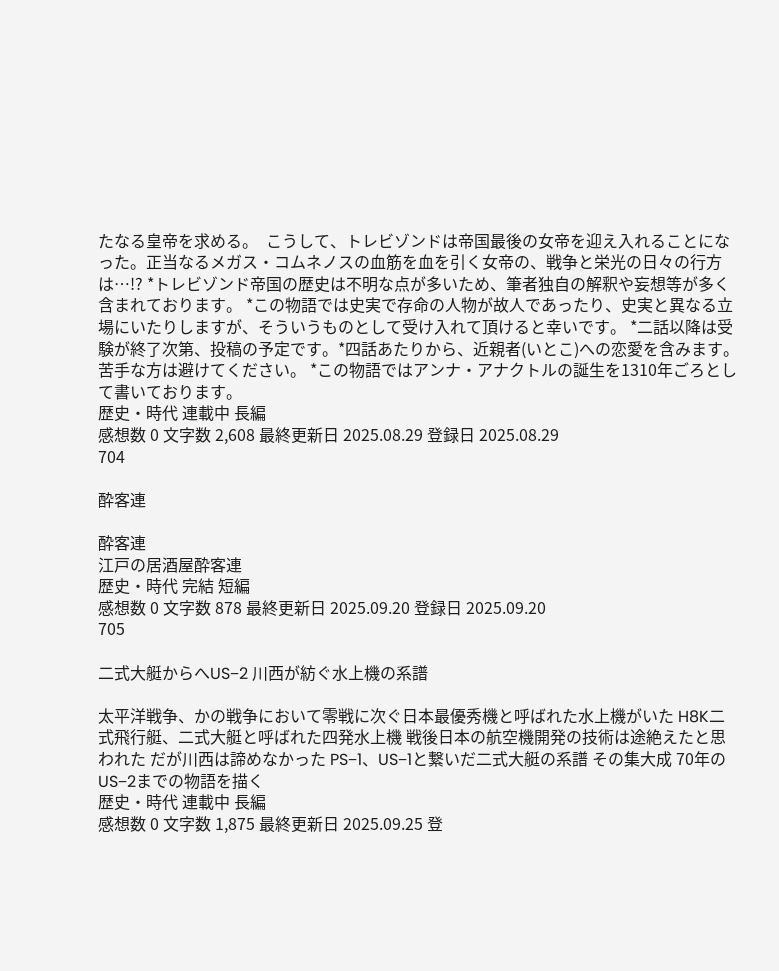たなる皇帝を求める。  こうして、トレビゾンドは帝国最後の女帝を迎え入れることになった。正当なるメガス・コムネノスの血筋を血を引く女帝の、戦争と栄光の日々の行方は…!? *トレビゾンド帝国の歴史は不明な点が多いため、筆者独自の解釈や妄想等が多く含まれております。 *この物語では史実で存命の人物が故人であったり、史実と異なる立場にいたりしますが、そういうものとして受け入れて頂けると幸いです。 *二話以降は受験が終了次第、投稿の予定です。*四話あたりから、近親者(いとこ)への恋愛を含みます。苦手な方は避けてください。 *この物語ではアンナ・アナクトルの誕生を1310年ごろとして書いております。
歴史・時代 連載中 長編
感想数 0 文字数 2,608 最終更新日 2025.08.29 登録日 2025.08.29
704

酔客連

酔客連
江戸の居酒屋酔客連
歴史・時代 完結 短編
感想数 0 文字数 878 最終更新日 2025.09.20 登録日 2025.09.20
705

二式大艇からへUS−2 川西が紡ぐ水上機の系譜

太平洋戦争、かの戦争において零戦に次ぐ日本最優秀機と呼ばれた水上機がいた H8K二式飛行艇、二式大艇と呼ばれた四発水上機 戦後日本の航空機開発の技術は途絶えたと思われた だが川西は諦めなかった PS−1、US−1と繋いだ二式大艇の系譜 その集大成 70年のUS−2までの物語を描く
歴史・時代 連載中 長編
感想数 0 文字数 1,875 最終更新日 2025.09.25 登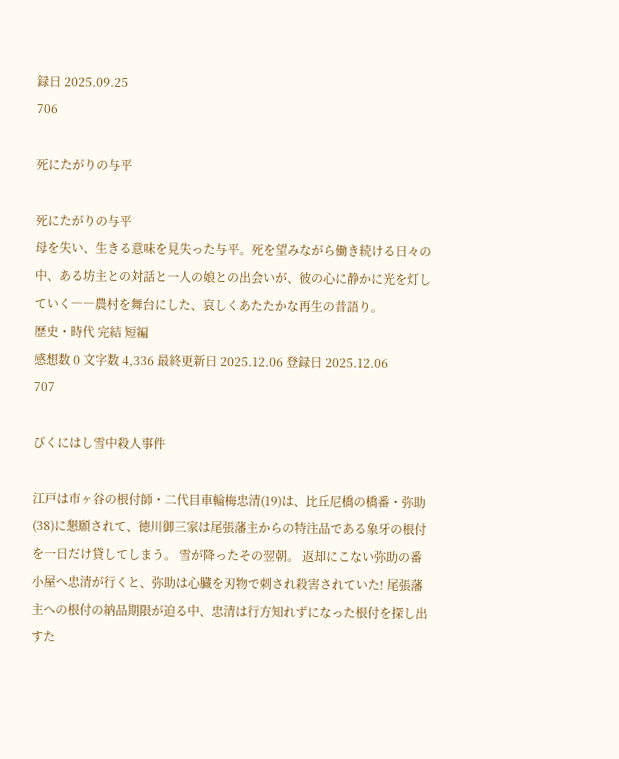録日 2025.09.25
706

死にたがりの与平

死にたがりの与平
母を失い、生きる意味を見失った与平。死を望みながら働き続ける日々の中、ある坊主との対話と一人の娘との出会いが、彼の心に静かに光を灯していく――農村を舞台にした、哀しくあたたかな再生の昔語り。
歴史・時代 完結 短編
感想数 0 文字数 4,336 最終更新日 2025.12.06 登録日 2025.12.06
707

びくにはし雪中殺人事件

江戸は市ヶ谷の根付師・二代目車輪梅忠清(19)は、比丘尼橋の橋番・弥助(38)に懇願されて、徳川御三家は尾張藩主からの特注品である象牙の根付を一日だけ貸してしまう。 雪が降ったその翌朝。 返却にこない弥助の番小屋へ忠清が行くと、弥助は心臓を刃物で刺され殺害されていた! 尾張藩主への根付の納品期限が迫る中、忠清は行方知れずになった根付を探し出すた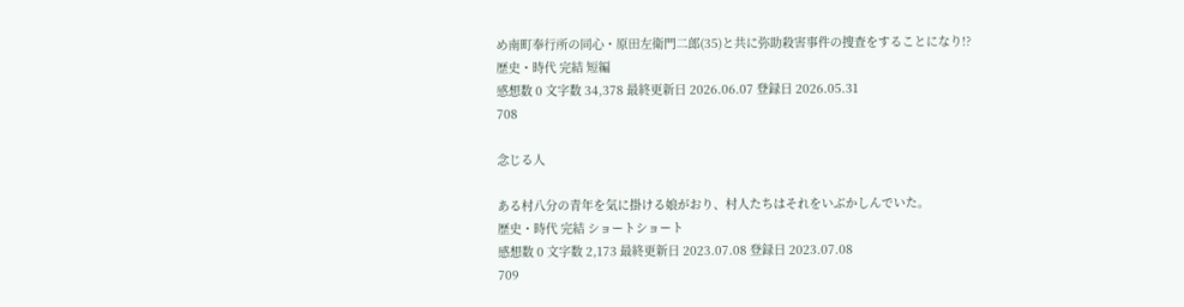め南町奉行所の同心・原田左衛門二郎(35)と共に弥助殺害事件の捜査をすることになり!?
歴史・時代 完結 短編
感想数 0 文字数 34,378 最終更新日 2026.06.07 登録日 2026.05.31
708

念じる人

ある村八分の青年を気に掛ける娘がおり、村人たちはそれをいぶかしんでいた。
歴史・時代 完結 ショートショート
感想数 0 文字数 2,173 最終更新日 2023.07.08 登録日 2023.07.08
709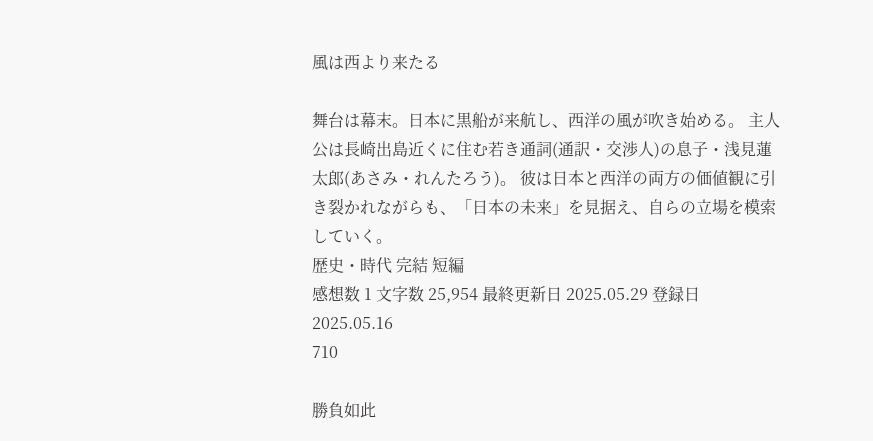風は西より来たる

舞台は幕末。日本に黒船が来航し、西洋の風が吹き始める。 主人公は長崎出島近くに住む若き通詞(通訳・交渉人)の息子・浅見蓮太郎(あさみ・れんたろう)。 彼は日本と西洋の両方の価値観に引き裂かれながらも、「日本の未来」を見据え、自らの立場を模索していく。
歴史・時代 完結 短編
感想数 1 文字数 25,954 最終更新日 2025.05.29 登録日 2025.05.16
710

勝負如此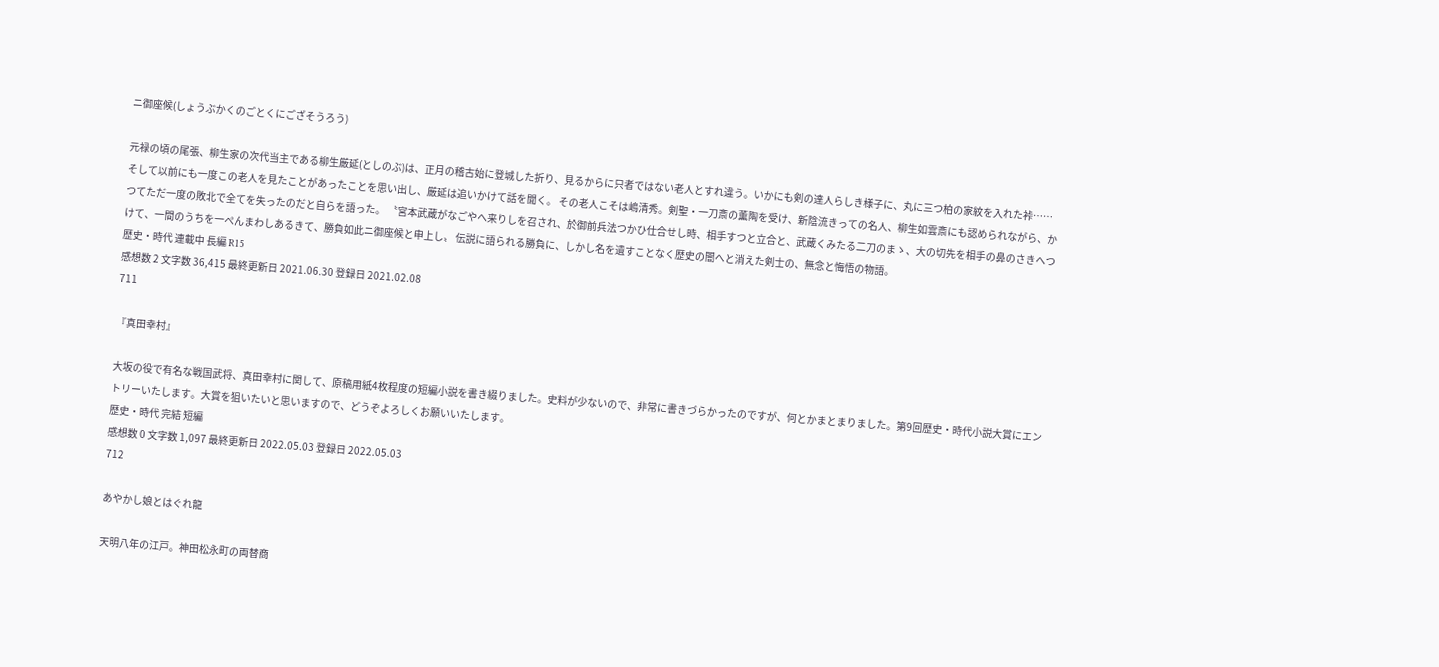ニ御座候(しょうぶかくのごとくにござそうろう)

元禄の頃の尾張、柳生家の次代当主である柳生厳延(としのぶ)は、正月の稽古始に登城した折り、見るからに只者ではない老人とすれ違う。いかにも剣の達人らしき様子に、丸に三つ柏の家紋を入れた裃……そして以前にも一度この老人を見たことがあったことを思い出し、厳延は追いかけて話を聞く。 その老人こそは嶋清秀。剣聖・一刀斎の薫陶を受け、新陰流きっての名人、柳生如雲斎にも認められながら、かつてただ一度の敗北で全てを失ったのだと自らを語った。 〝宮本武蔵がなごやへ来りしを召され、於御前兵法つかひ仕合せし時、相手すつと立合と、武蔵くみたる二刀のまゝ、大の切先を相手の鼻のさきへつけて、一間のうちを一ぺんまわしあるきて、勝負如此ニ御座候と申上し〟 伝説に語られる勝負に、しかし名を遺すことなく歴史の闇へと消えた剣士の、無念と悔悟の物語。
歴史・時代 連載中 長編 R15
感想数 2 文字数 36,415 最終更新日 2021.06.30 登録日 2021.02.08
711

『真田幸村』

大坂の役で有名な戦国武将、真田幸村に関して、原稿用紙4枚程度の短編小説を書き綴りました。史料が少ないので、非常に書きづらかったのですが、何とかまとまりました。第9回歴史・時代小説大賞にエントリーいたします。大賞を狙いたいと思いますので、どうぞよろしくお願いいたします。
歴史・時代 完結 短編
感想数 0 文字数 1,097 最終更新日 2022.05.03 登録日 2022.05.03
712

あやかし娘とはぐれ龍

天明八年の江戸。神田松永町の両替商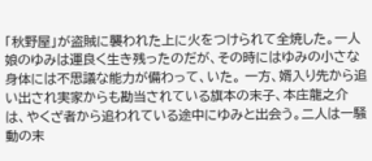「秋野屋」が盗賊に襲われた上に火をつけられて全焼した。一人娘のゆみは運良く生き残ったのだが、その時にはゆみの小さな身体には不思議な能力が備わって、いた。 一方、婿入り先から追い出され実家からも勘当されている旗本の末子、本庄龍之介は、やくざ者から追われている途中にゆみと出会う。二人は一騒動の末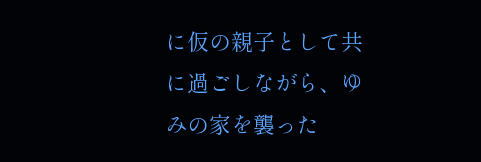に仮の親子として共に過ごしながら、ゆみの家を襲った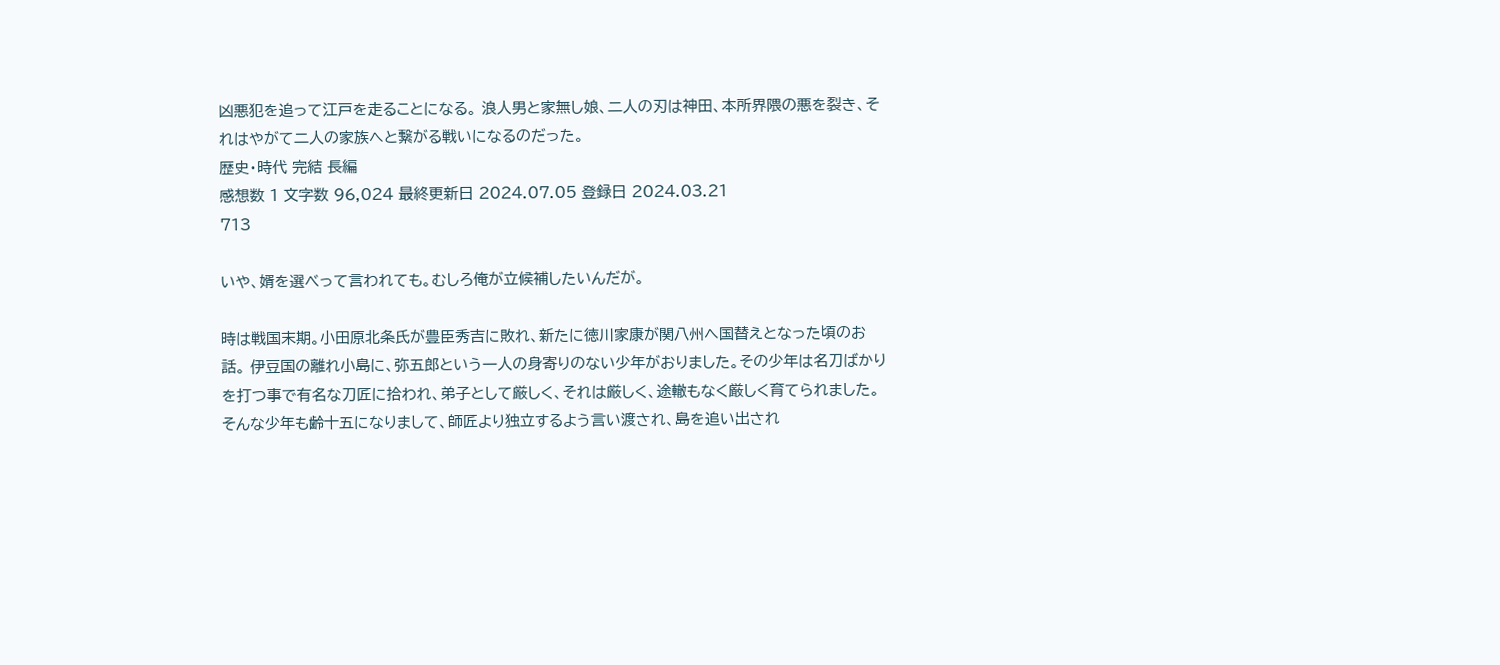凶悪犯を追って江戸を走ることになる。 浪人男と家無し娘、二人の刃は神田、本所界隈の悪を裂き、それはやがて二人の家族へと繋がる戦いになるのだった。
歴史・時代 完結 長編
感想数 1 文字数 96,024 最終更新日 2024.07.05 登録日 2024.03.21
713

いや、婿を選べって言われても。むしろ俺が立候補したいんだが。

時は戦国末期。小田原北条氏が豊臣秀吉に敗れ、新たに徳川家康が関八州へ国替えとなった頃のお話。 伊豆国の離れ小島に、弥五郎という一人の身寄りのない少年がおりました。その少年は名刀ばかりを打つ事で有名な刀匠に拾われ、弟子として厳しく、それは厳しく、途轍もなく厳しく育てられました。 そんな少年も齢十五になりまして、師匠より独立するよう言い渡され、島を追い出され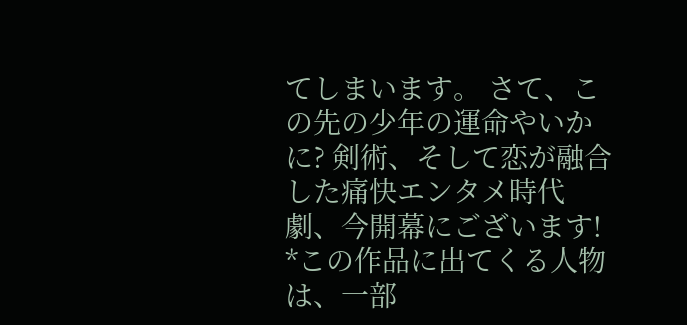てしまいます。 さて、この先の少年の運命やいかに? 剣術、そして恋が融合した痛快エンタメ時代劇、今開幕にございます! *この作品に出てくる人物は、一部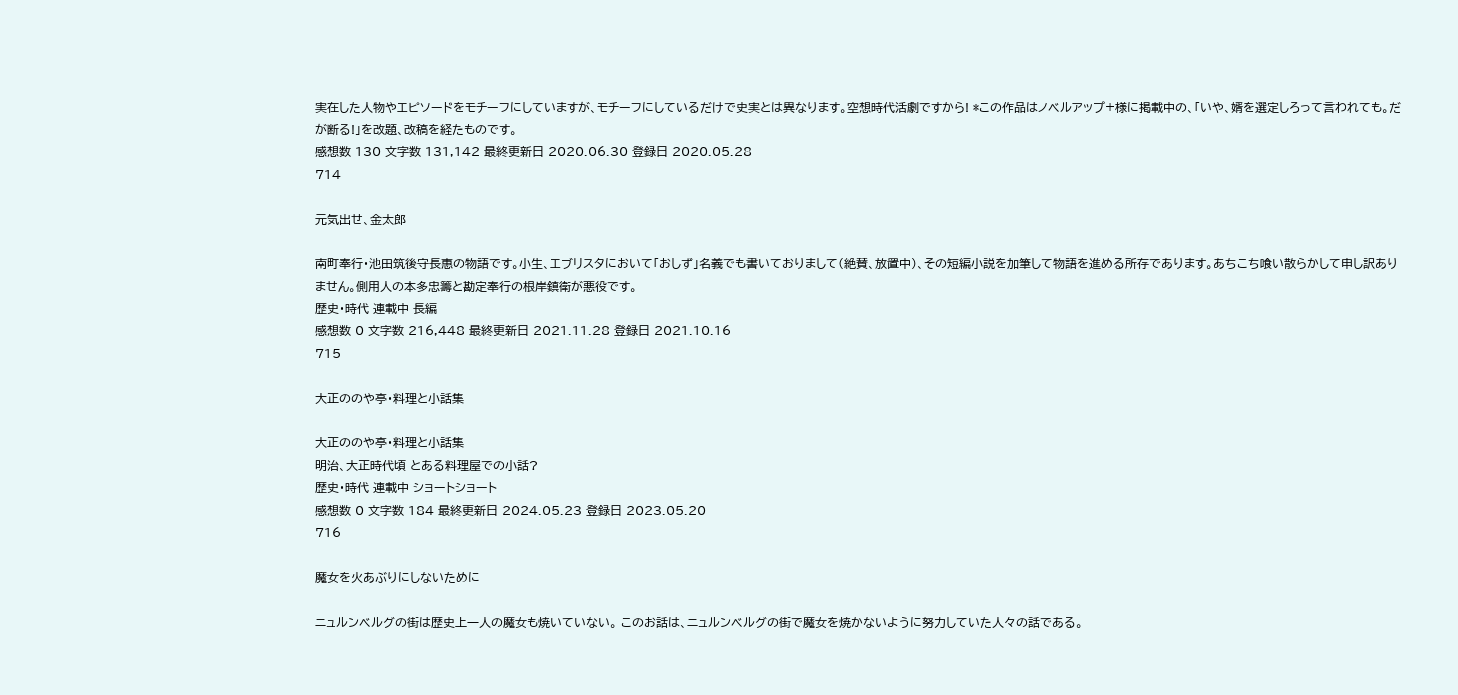実在した人物やエピソードをモチーフにしていますが、モチーフにしているだけで史実とは異なります。空想時代活劇ですから! *この作品はノベルアップ+様に掲載中の、「いや、婿を選定しろって言われても。だが断る!」を改題、改稿を経たものです。
感想数 130 文字数 131,142 最終更新日 2020.06.30 登録日 2020.05.28
714

元気出せ、金太郎

南町奉行・池田筑後守長惠の物語です。小生、エブリスタにおいて「おしず」名義でも書いておりまして(絶賛、放置中)、その短編小説を加筆して物語を進める所存であります。あちこち喰い散らかして申し訳ありません。側用人の本多忠籌と勘定奉行の根岸鎮衛が悪役です。
歴史・時代 連載中 長編
感想数 0 文字数 216,448 最終更新日 2021.11.28 登録日 2021.10.16
715

大正ののや亭・料理と小話集

大正ののや亭・料理と小話集
明治、大正時代頃 とある料理屋での小話?
歴史・時代 連載中 ショートショート
感想数 0 文字数 184 最終更新日 2024.05.23 登録日 2023.05.20
716

魔女を火あぶりにしないために

ニュルンベルグの街は歴史上一人の魔女も焼いていない。 このお話は、ニュルンベルグの街で魔女を焼かないように努力していた人々の話である。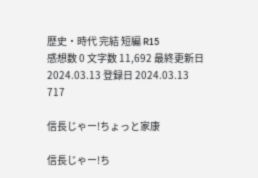歴史・時代 完結 短編 R15
感想数 0 文字数 11,692 最終更新日 2024.03.13 登録日 2024.03.13
717

信長じゃー!ちょっと家康

信長じゃー!ち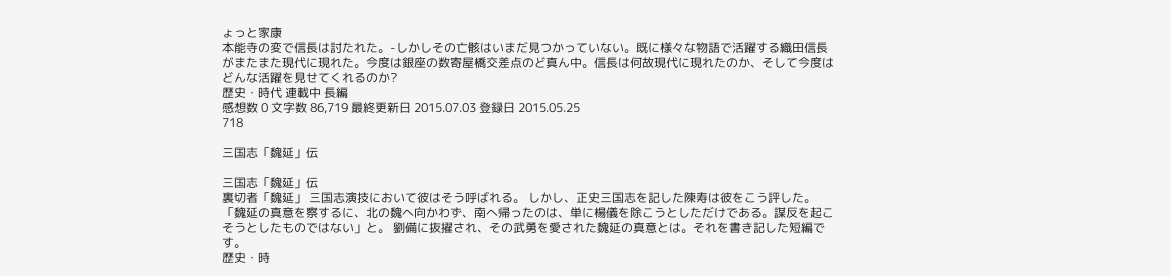ょっと家康
本能寺の変で信長は討たれた。-しかしその亡骸はいまだ見つかっていない。既に様々な物語で活躍する織田信長がまたまた現代に現れた。今度は銀座の数寄屋橋交差点のど真ん中。信長は何故現代に現れたのか、そして今度はどんな活躍を見せてくれるのか?
歴史・時代 連載中 長編
感想数 0 文字数 86,719 最終更新日 2015.07.03 登録日 2015.05.25
718

三国志「魏延」伝

三国志「魏延」伝
裏切者「魏延」 三国志演技において彼はそう呼ばれる。 しかし、正史三国志を記した陳寿は彼をこう評した。 「魏延の真意を察するに、北の魏へ向かわず、南へ帰ったのは、単に楊儀を除こうとしただけである。謀反を起こそうとしたものではない」と。 劉備に抜擢され、その武勇を愛された魏延の真意とは。それを書き記した短編です。
歴史・時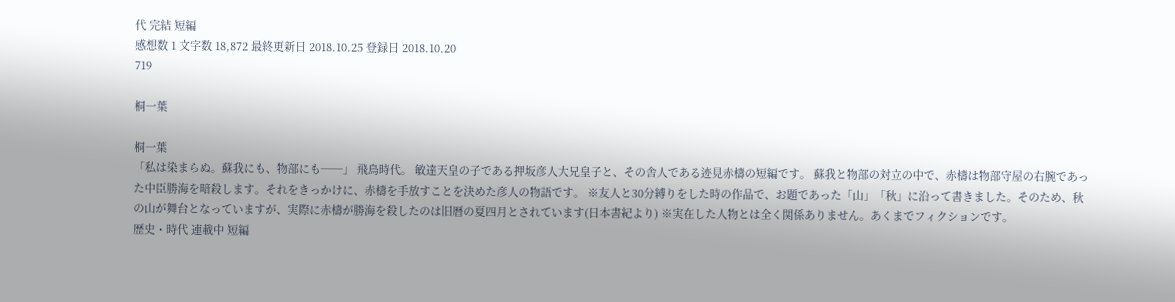代 完結 短編
感想数 1 文字数 18,872 最終更新日 2018.10.25 登録日 2018.10.20
719

桐一葉

桐一葉
「私は染まらぬ。蘇我にも、物部にも──」 飛鳥時代。 敏達天皇の子である押坂彦人大兄皇子と、その舎人である迹見赤檮の短編です。 蘇我と物部の対立の中で、赤檮は物部守屋の右腕であった中臣勝海を暗殺します。それをきっかけに、赤檮を手放すことを決めた彦人の物語です。 ※友人と30分縛りをした時の作品で、お題であった「山」「秋」に沿って書きました。そのため、秋の山が舞台となっていますが、実際に赤檮が勝海を殺したのは旧暦の夏四月とされています(日本書紀より) ※実在した人物とは全く関係ありません。あくまでフィクションです。
歴史・時代 連載中 短編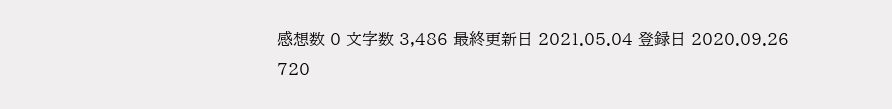感想数 0 文字数 3,486 最終更新日 2021.05.04 登録日 2020.09.26
720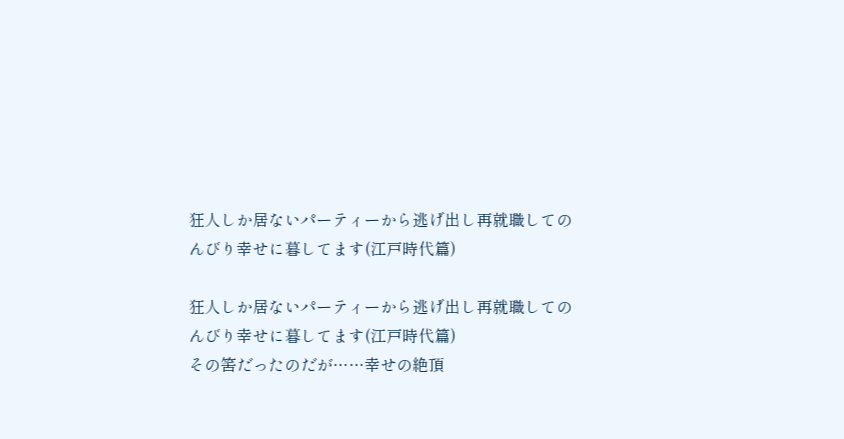狂人しか居ないパーティーから逃げ出し再就職してのんびり幸せに暮してます(江戸時代篇)

狂人しか居ないパーティーから逃げ出し再就職してのんびり幸せに暮してます(江戸時代篇)
その筈だったのだが……幸せの絶頂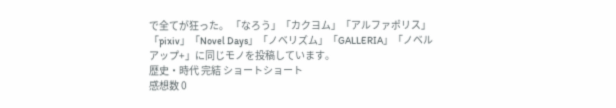で全てが狂った。 「なろう」「カクヨム」「アルファポリス」「pixiv」「Novel Days」「ノベリズム」「GALLERIA」「ノベルアップ+」に同じモノを投稿しています。
歴史・時代 完結 ショートショート
感想数 0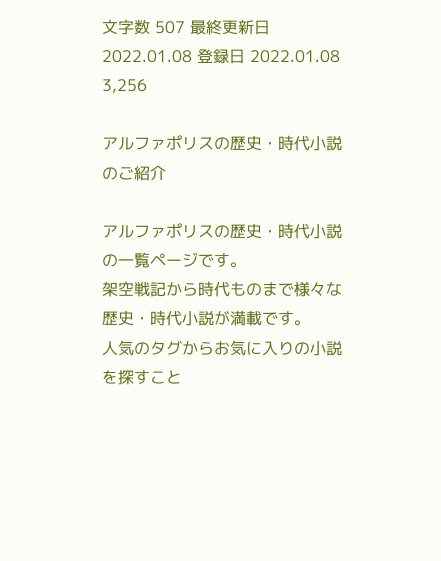文字数 507 最終更新日 2022.01.08 登録日 2022.01.08
3,256

アルファポリスの歴史・時代小説のご紹介

アルファポリスの歴史・時代小説の一覧ページです。
架空戦記から時代ものまで様々な歴史・時代小説が満載です。
人気のタグからお気に入りの小説を探すこと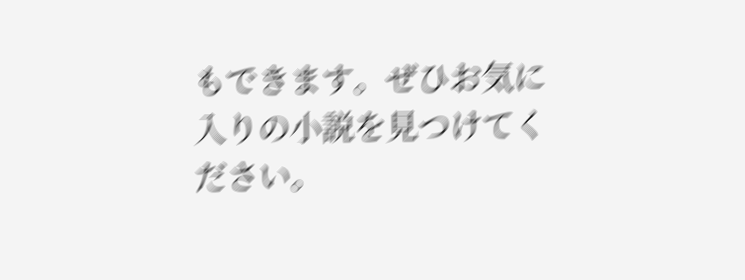もできます。ぜひお気に入りの小説を見つけてください。